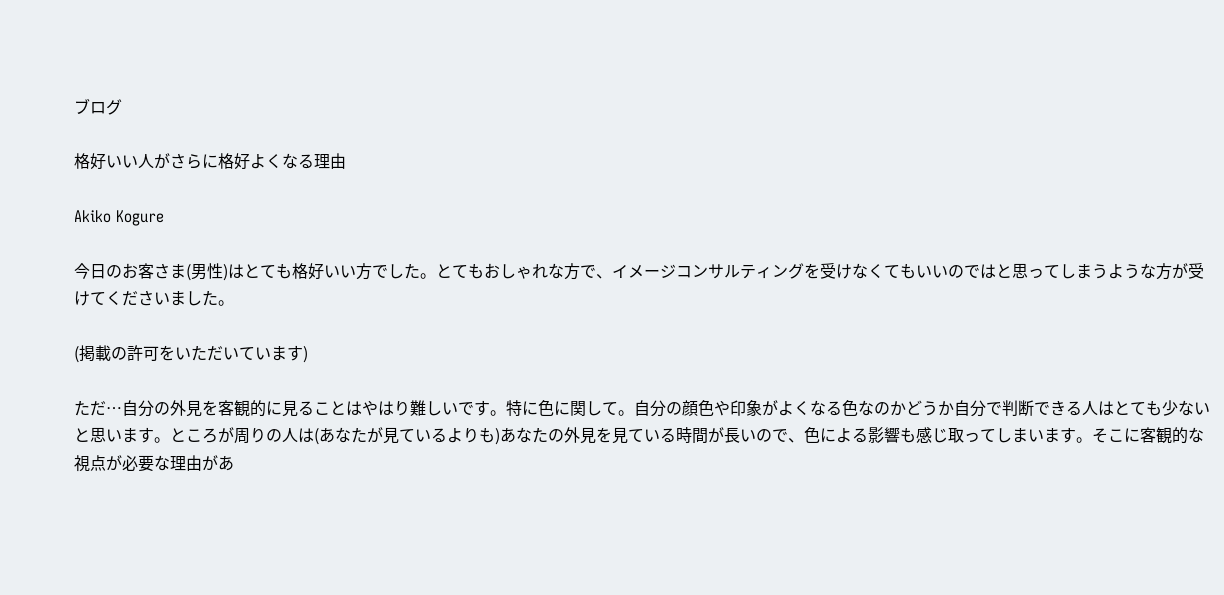ブログ

格好いい人がさらに格好よくなる理由

Akiko Kogure

今日のお客さま(男性)はとても格好いい方でした。とてもおしゃれな方で、イメージコンサルティングを受けなくてもいいのではと思ってしまうような方が受けてくださいました。

(掲載の許可をいただいています)

ただ…自分の外見を客観的に見ることはやはり難しいです。特に色に関して。自分の顔色や印象がよくなる色なのかどうか自分で判断できる人はとても少ないと思います。ところが周りの人は(あなたが見ているよりも)あなたの外見を見ている時間が長いので、色による影響も感じ取ってしまいます。そこに客観的な視点が必要な理由があ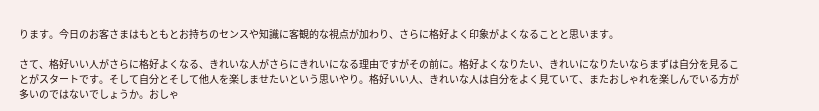ります。今日のお客さまはもともとお持ちのセンスや知識に客観的な視点が加わり、さらに格好よく印象がよくなることと思います。

さて、格好いい人がさらに格好よくなる、きれいな人がさらにきれいになる理由ですがその前に。格好よくなりたい、きれいになりたいならまずは自分を見ることがスタートです。そして自分とそして他人を楽しませたいという思いやり。格好いい人、きれいな人は自分をよく見ていて、またおしゃれを楽しんでいる方が多いのではないでしょうか。おしゃ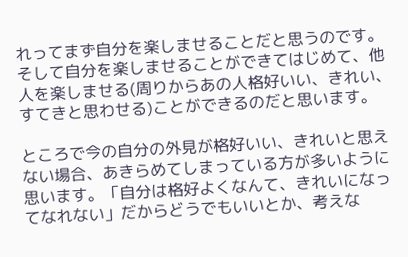れってまず自分を楽しませることだと思うのです。そして自分を楽しませることができてはじめて、他人を楽しませる(周りからあの人格好いい、きれい、すてきと思わせる)ことができるのだと思います。

ところで今の自分の外見が格好いい、きれいと思えない場合、あきらめてしまっている方が多いように思います。「自分は格好よくなんて、きれいになってなれない」だからどうでもいいとか、考えな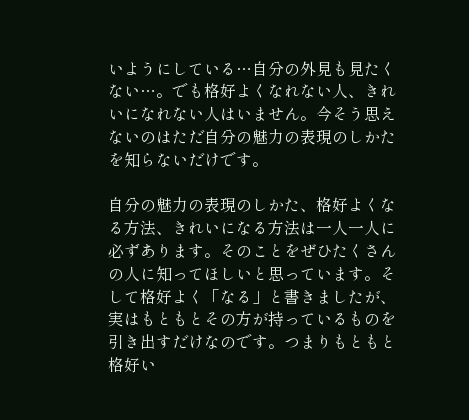いようにしている…自分の外見も見たくない…。でも格好よくなれない人、きれいになれない人はいません。今そう思えないのはただ自分の魅力の表現のしかたを知らないだけです。

自分の魅力の表現のしかた、格好よくなる方法、きれいになる方法は一人一人に必ずあります。そのことをぜひたくさんの人に知ってほしいと思っています。そして格好よく「なる」と書きましたが、実はもともとその方が持っているものを引き出すだけなのです。つまりもともと格好い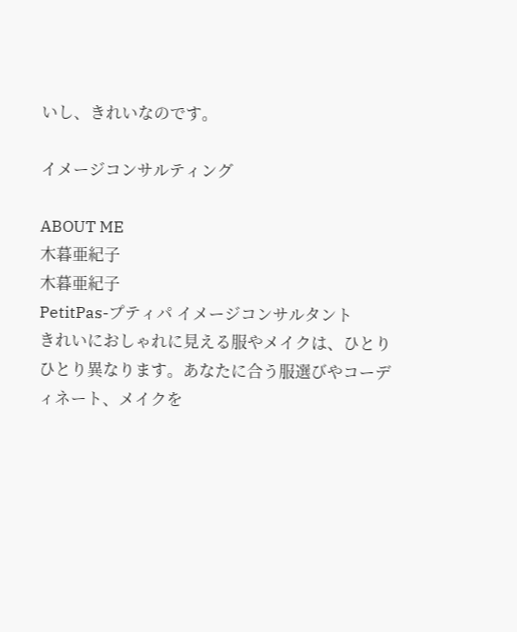いし、きれいなのです。

イメージコンサルティング

ABOUT ME
木暮亜紀子
木暮亜紀子
PetitPas-プティパ イメージコンサルタント
きれいにおしゃれに見える服やメイクは、ひとりひとり異なります。あなたに合う服選びやコーディネート、メイクを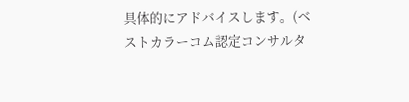具体的にアドバイスします。(ベストカラーコム認定コンサルタ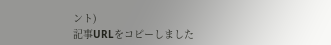ント)
記事URLをコピーしました